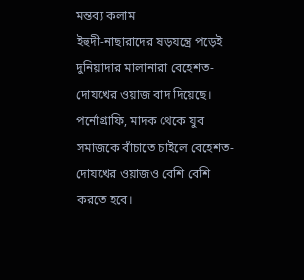মন্তব্য কলাম
ইহুদী-নাছারাদের ষড়যন্ত্রে পড়েই দুনিয়াদার মালানারা বেহেশত-দোযখের ওয়াজ বাদ দিয়েছে। পর্নোগ্রাফি, মাদক থেকে যুব সমাজকে বাঁচাতে চাইলে বেহেশত-দোযখের ওয়াজও বেশি বেশি করতে হবে।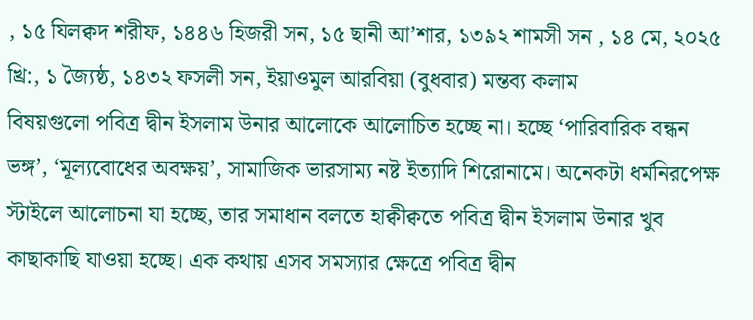, ১৫ যিলক্বদ শরীফ, ১৪৪৬ হিজরী সন, ১৫ ছানী আ’শার, ১৩৯২ শামসী সন , ১৪ মে, ২০২৫ খ্রি:, ১ জ্যৈষ্ঠ, ১৪৩২ ফসলী সন, ইয়াওমুল আরবিয়া (বুধবার) মন্তব্য কলাম
বিষয়গুলো পবিত্র দ্বীন ইসলাম উনার আলোকে আলোচিত হচ্ছে না। হচ্ছে ‘পারিবারিক বন্ধন ভঙ্গ’, ‘মূল্যবোধের অবক্ষয়’, সামাজিক ভারসাম্য নষ্ট ইত্যাদি শিরোনামে। অনেকটা ধর্মনিরপেক্ষ স্টাইলে আলোচনা যা হচ্ছে, তার সমাধান বলতে হাক্বীক্বতে পবিত্র দ্বীন ইসলাম উনার খুব কাছাকাছি যাওয়া হচ্ছে। এক কথায় এসব সমস্যার ক্ষেত্রে পবিত্র দ্বীন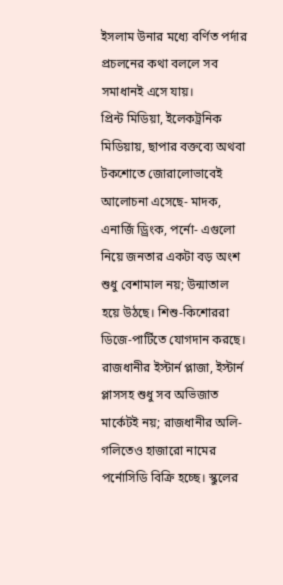ইসলাম উনার মধ্যে বর্ণিত পর্দার প্রচলনের কথা বললে সব সমাধানই এসে যায়।
প্রিন্ট মিডিয়া, ইলেকট্রনিক মিডিয়ায়, ছাপার বক্তব্যে অথবা টকশোতে জোরালোভাবেই আলোচনা এসেছে- মাদক, এনার্জি ড্রিংক, পর্নো- এগুলো নিয়ে জনতার একটা বড় অংশ শুধু বেশামাল নয়; উন্মাতাল হয়ে উঠছে। শিশু-কিশোররা ডিজে-পার্টিতে যোগদান করছে। রাজধানীর ইস্টার্ন প্লাজা, ইস্টার্ন প্লাসসহ শুধু সব অভিজাত মার্কেটই নয়; রাজধানীর অলি-গলিতেও হাজারো নামের পর্নোসিডি বিক্রি হচ্ছে। স্কুলের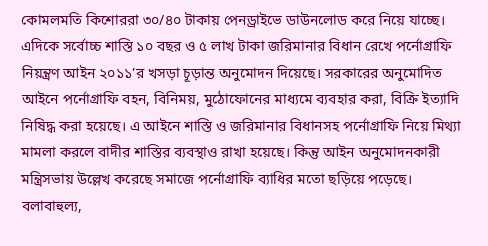কোমলমতি কিশোররা ৩০/৪০ টাকায় পেনড্রাইভে ডাউনলোড করে নিয়ে যাচ্ছে। এদিকে সর্বোচ্চ শাস্তি ১০ বছর ও ৫ লাখ টাকা জরিমানার বিধান রেখে পর্নোগ্রাফি নিয়ন্ত্রণ আইন ২০১১’র খসড়া চূড়ান্ত অনুমোদন দিয়েছে। সরকারের অনুমোদিত আইনে পর্নোগ্রাফি বহন, বিনিময়, মুঠোফোনের মাধ্যমে ব্যবহার করা, বিক্রি ইত্যাদি নিষিদ্ধ করা হয়েছে। এ আইনে শাস্তি ও জরিমানার বিধানসহ পর্নোগ্রাফি নিয়ে মিথ্যা মামলা করলে বাদীর শাস্তির ব্যবস্থাও রাখা হয়েছে। কিন্তু আইন অনুমোদনকারী মন্ত্রিসভায় উল্লেখ করেছে সমাজে পর্নোগ্রাফি ব্যাধির মতো ছড়িয়ে পড়েছে।
বলাবাহুল্য,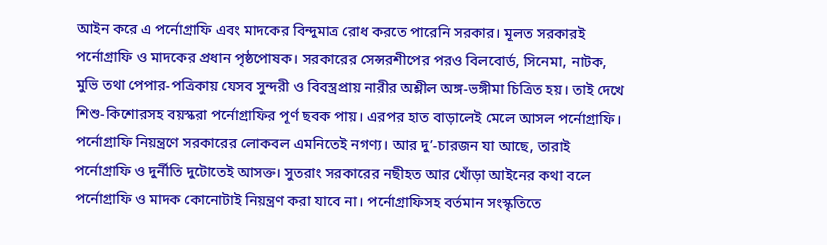আইন করে এ পর্নোগ্রাফি এবং মাদকের বিন্দুমাত্র রোধ করতে পারেনি সরকার। মূলত সরকারই পর্নোগ্রাফি ও মাদকের প্রধান পৃষ্ঠপোষক। সরকারের সেন্সরশীপের পরও বিলবোর্ড, সিনেমা, নাটক, মুভি তথা পেপার-পত্রিকায় যেসব সুন্দরী ও বিবস্ত্রপ্রায় নারীর অশ্লীল অঙ্গ-ভঙ্গীমা চিত্রিত হয়। তাই দেখে শিশু-কিশোরসহ বয়স্করা পর্নোগ্রাফির পূর্ণ ছবক পায়। এরপর হাত বাড়ালেই মেলে আসল পর্নোগ্রাফি।
পর্নোগ্রাফি নিয়ন্ত্রণে সরকারের লোকবল এমনিতেই নগণ্য। আর দু’-চারজন যা আছে, তারাই পর্নোগ্রাফি ও দুর্নীতি দুটোতেই আসক্ত। সুতরাং সরকারের নছীহত আর খোঁড়া আইনের কথা বলে পর্নোগ্রাফি ও মাদক কোনোটাই নিয়ন্ত্রণ করা যাবে না। পর্নোগ্রাফিসহ বর্তমান সংস্কৃতিতে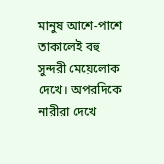মানুষ আশে-পাশে তাকালেই বহু সুন্দরী মেয়েলোক দেখে। অপরদিকে নারীরা দেখে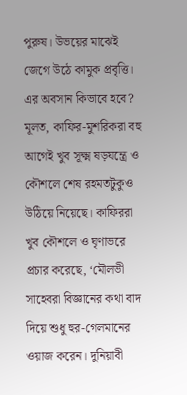পুরুষ। উভয়ের মাঝেই জেগে উঠে কামুক প্রবৃত্তি। এর অবসান কিভাবে হবে?
মূলত, কাফির-মুশরিকরা বহু আগেই খুব সূক্ষ্ম ষড়যন্ত্রে ও কৌশলে শেষ রহমতটুকুও উঠিয়ে নিয়েছে। কাফিররা খুব কৌশলে ও ঘৃণাভরে প্রচার করেছে, ‘মৌলভী সাহেবরা বিজ্ঞানের কথা বাদ দিয়ে শুধু হুর-গেলমানের ওয়াজ করেন। দুনিয়াবী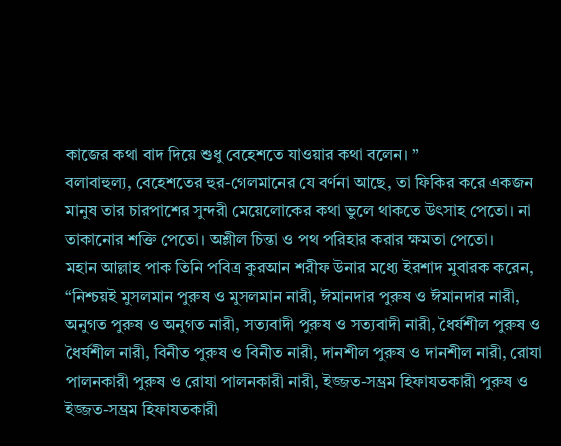কাজের কথা বাদ দিয়ে শুধু বেহেশতে যাওয়ার কথা বলেন। ”
বলাবাহুল্য, বেহেশতের হুর-গেলমানের যে বর্ণনা আছে, তা ফিকির করে একজন মানুষ তার চারপাশের সুন্দরী মেয়েলোকের কথা ভুলে থাকতে উৎসাহ পেতো। না তাকানোর শক্তি পেতো। অশ্লীল চিন্তা ও পথ পরিহার করার ক্ষমতা পেতো।
মহান আল্লাহ পাক তিনি পবিত্র কুরআন শরীফ উনার মধ্যে ইরশাদ মুবারক করেন, “নিশ্চয়ই মুসলমান পুরুষ ও মুসলমান নারী, ঈমানদার পুরুষ ও ঈমানদার নারী, অনুগত পুরুষ ও অনুগত নারী, সত্যবাদী পুরুষ ও সত্যবাদী নারী, ধৈর্যশীল পুরুষ ও ধৈর্যশীল নারী, বিনীত পুরুষ ও বিনীত নারী, দানশীল পুরুষ ও দানশীল নারী, রোযা পালনকারী পুরুষ ও রোযা পালনকারী নারী, ইজ্জত-সম্ভ্রম হিফাযতকারী পুরুষ ও ইজ্জত-সম্ভ্রম হিফাযতকারী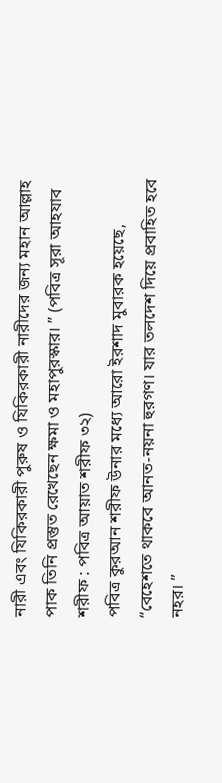নারী এবং যিকিরকারী পুরুষ ও যিকিরকারী নারীদের জন্য মহান আল্লাহ পাক তিনি প্রস্তুত রেখেছেন ক্ষমা ও মহাপুরস্কার। ” (পবিত্র সূরা আহযাব শরীফ : পবিত্র আয়াত শরীফ ৩২)
পবিত্র কুরআন শরীফ উনার মধ্যে আরো ইরশাদ মুবারক হয়েছে, “বেহেশতে থাকবে আনত-নয়না হুরগণ। যার তলদেশ দিয়ে প্রবাহিত হবে নহর। ”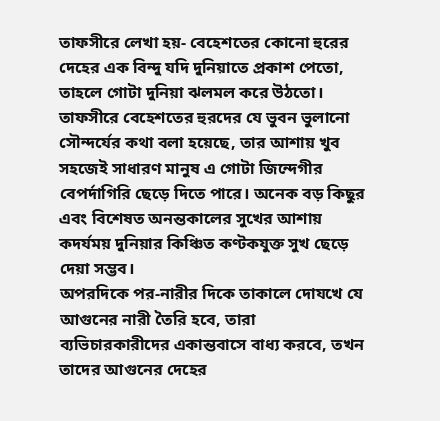তাফসীরে লেখা হয়- বেহেশতের কোনো হুরের দেহের এক বিন্দু যদি দুনিয়াতে প্রকাশ পেতো, তাহলে গোটা দুনিয়া ঝলমল করে উঠতো। তাফসীরে বেহেশতের হুরদের যে ভুবন ভুলানো সৌন্দর্যের কথা বলা হয়েছে, তার আশায় খুব সহজেই সাধারণ মানুষ এ গোটা জিন্দেগীর বেপর্দাগিরি ছেড়ে দিতে পারে। অনেক বড় কিছুর এবং বিশেষত অনন্তকালের সুখের আশায় কদর্যময় দুনিয়ার কিঞ্চিত কণ্টকযুক্ত সুখ ছেড়ে দেয়া সম্ভব।
অপরদিকে পর-নারীর দিকে তাকালে দোযখে যে আগুনের নারী তৈরি হবে, তারা ব্যভিচারকারীদের একান্তবাসে বাধ্য করবে, তখন তাদের আগুনের দেহের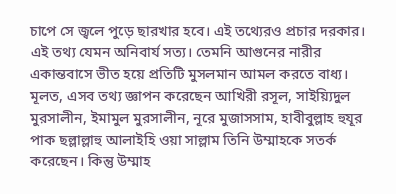চাপে সে জ্বলে পুড়ে ছারখার হবে। এই তথ্যেরও প্রচার দরকার। এই তথ্য যেমন অনিবার্য সত্য। তেমনি আগুনের নারীর একান্তবাসে ভীত হয়ে প্রতিটি মুসলমান আমল করতে বাধ্য।
মূলত, এসব তথ্য জ্ঞাপন করেছেন আখিরী রসূল, সাইয়্যিদুল মুরসালীন, ইমামুল মুরসালীন, নূরে মুজাসসাম, হাবীবুল্লাহ হুযূর পাক ছল্লাল্লাহু আলাইহি ওয়া সাল্লাম তিনি উম্মাহকে সতর্ক করেছেন। কিন্তু উম্মাহ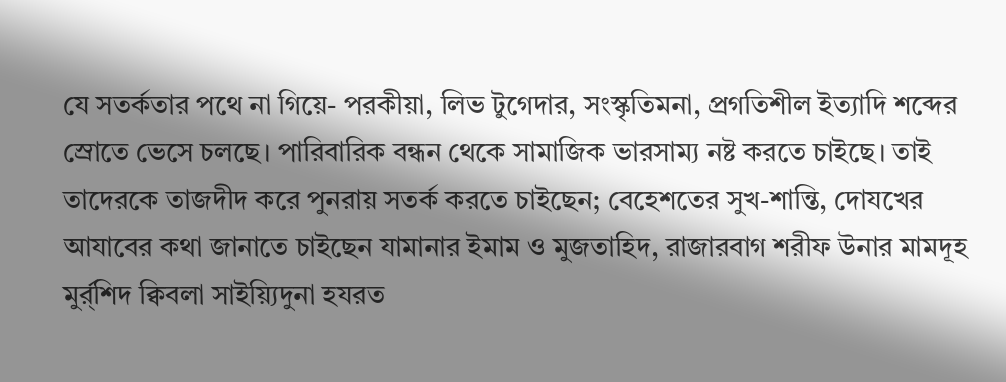যে সতর্কতার পথে না গিয়ে- পরকীয়া, লিভ টুগেদার, সংস্কৃতিমনা, প্রগতিশীল ইত্যাদি শব্দের স্রোতে ভেসে চলছে। পারিবারিক বন্ধন থেকে সামাজিক ভারসাম্য নষ্ট করতে চাইছে। তাই তাদেরকে তাজদীদ করে পুনরায় সতর্ক করতে চাইছেন; বেহেশতের সুখ-শান্তি, দোযখের আযাবের কথা জানাতে চাইছেন যামানার ইমাম ও মুজতাহিদ, রাজারবাগ শরীফ উনার মামদূহ মুর্র্শিদ ক্বিবলা সাইয়্যিদুনা হযরত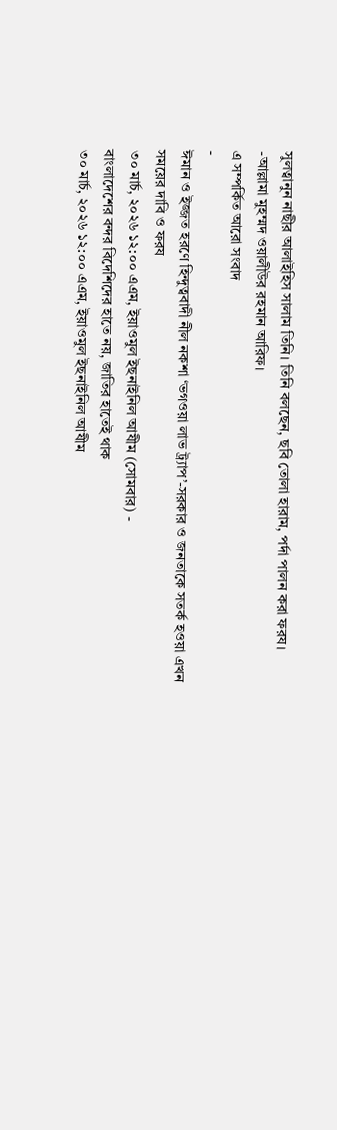সুলত্বানুন নাছীর আলাইহিস সালাম তিনি। তিনি বলছেন, ছবি তোলা হারাম, পর্দা পালন করা ফরয।
-আল্লামা মুহম্মদ ওয়ালীউর রহমান আরিফ।
এ সম্পর্কিত আরো সংবাদ
-
ঈমান ও ইজ্জত হরণে হিন্দুত্ববাদী নীল নকশা ‘ভগওয়া লাভ ট্র্যাপ’-সরকার ও জনতাকে সতর্ক হওয়া এখন সময়ের দাবি ও ফরয
৩০ মার্চ, ২০২৬ ১২:০০ এএম, ইয়াওমুল ইছনাইনিল আযীম (সোমবার) -
বাংলাদেশের বন্দর বিদেশিদের হাতে নয়, জাতির হাতেই থাক
৩০ মার্চ, ২০২৬ ১২:০০ এএম, ইয়াওমুল ইছনাইনিল আযীম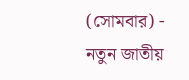(সোমবার) -
নতুন জাতীয়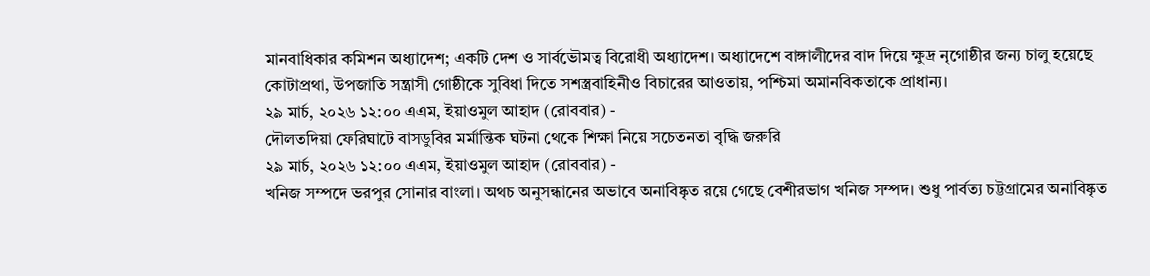মানবাধিকার কমিশন অধ্যাদেশ; একটি দেশ ও সার্বভৌমত্ব বিরোধী অধ্যাদেশ। অধ্যাদেশে বাঙ্গালীদের বাদ দিয়ে ক্ষুদ্র নৃগোষ্ঠীর জন্য চালু হয়েছে কোটাপ্রথা, উপজাতি সন্ত্রাসী গোষ্ঠীকে সুবিধা দিতে সশস্ত্রবাহিনীও বিচারের আওতায়, পশ্চিমা অমানবিকতাকে প্রাধান্য।
২৯ মার্চ, ২০২৬ ১২:০০ এএম, ইয়াওমুল আহাদ (রোববার) -
দৌলতদিয়া ফেরিঘাটে বাসডুবির মর্মান্তিক ঘটনা থেকে শিক্ষা নিয়ে সচেতনতা বৃদ্ধি জরুরি
২৯ মার্চ, ২০২৬ ১২:০০ এএম, ইয়াওমুল আহাদ (রোববার) -
খনিজ সম্পদে ভরপুর সোনার বাংলা। অথচ অনুসন্ধানের অভাবে অনাবিষ্কৃত রয়ে গেছে বেশীরভাগ খনিজ সম্পদ। শুধু পার্বত্য চট্টগ্রামের অনাবিষ্কৃত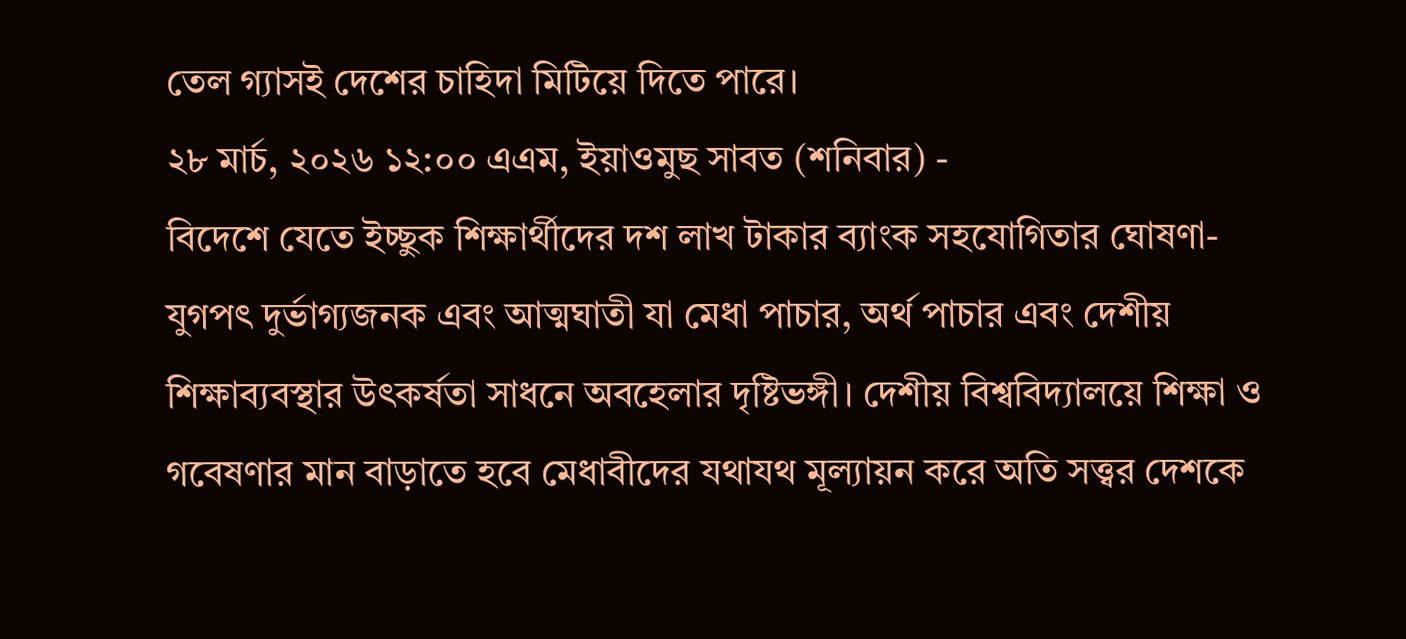তেল গ্যাসই দেশের চাহিদা মিটিয়ে দিতে পারে।
২৮ মার্চ, ২০২৬ ১২:০০ এএম, ইয়াওমুছ সাবত (শনিবার) -
বিদেশে যেতে ইচ্ছুক শিক্ষার্থীদের দশ লাখ টাকার ব্যাংক সহযোগিতার ঘোষণা- যুগপৎ দুর্ভাগ্যজনক এবং আত্মঘাতী যা মেধা পাচার, অর্থ পাচার এবং দেশীয় শিক্ষাব্যবস্থার উৎকর্ষতা সাধনে অবহেলার দৃষ্টিভঙ্গী। দেশীয় বিশ্ববিদ্যালয়ে শিক্ষা ও গবেষণার মান বাড়াতে হবে মেধাবীদের যথাযথ মূল্যায়ন করে অতি সত্ত্বর দেশকে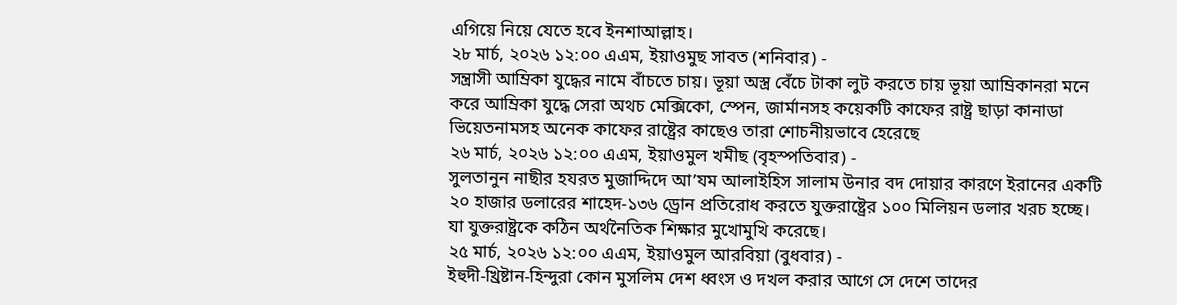এগিয়ে নিয়ে যেতে হবে ইনশাআল্লাহ।
২৮ মার্চ, ২০২৬ ১২:০০ এএম, ইয়াওমুছ সাবত (শনিবার) -
সন্ত্রাসী আম্রিকা যুদ্ধের নামে বাঁচতে চায়। ভূয়া অস্ত্র বেঁচে টাকা লুট করতে চায় ভূয়া আম্রিকানরা মনে করে আম্রিকা যুদ্ধে সেরা অথচ মেক্সিকো, স্পেন, জার্মানসহ কয়েকটি কাফের রাষ্ট্র ছাড়া কানাডা ভিয়েতনামসহ অনেক কাফের রাষ্ট্রের কাছেও তারা শোচনীয়ভাবে হেরেছে
২৬ মার্চ, ২০২৬ ১২:০০ এএম, ইয়াওমুল খমীছ (বৃহস্পতিবার) -
সুলতানুন নাছীর হযরত মুজাদ্দিদে আ’যম আলাইহিস সালাম উনার বদ দোয়ার কারণে ইরানের একটি ২০ হাজার ডলারের শাহেদ-১৩৬ ড্রোন প্রতিরোধ করতে যুক্তরাষ্ট্রের ১০০ মিলিয়ন ডলার খরচ হচ্ছে। যা যুক্তরাষ্ট্রকে কঠিন অর্থনৈতিক শিক্ষার মুখোমুখি করেছে।
২৫ মার্চ, ২০২৬ ১২:০০ এএম, ইয়াওমুল আরবিয়া (বুধবার) -
ইহুদী-খ্রিষ্টান-হিন্দুরা কোন মুসলিম দেশ ধ্বংস ও দখল করার আগে সে দেশে তাদের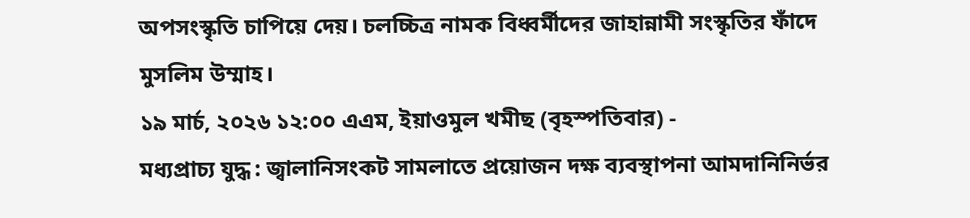অপসংস্কৃতি চাপিয়ে দেয়। চলচ্চিত্র নামক বিধ্বর্মীদের জাহান্নামী সংস্কৃতির ফাঁদে মুসলিম উম্মাহ।
১৯ মার্চ, ২০২৬ ১২:০০ এএম, ইয়াওমুল খমীছ (বৃহস্পতিবার) -
মধ্যপ্রাচ্য যুদ্ধ : জ্বালানিসংকট সামলাতে প্রয়োজন দক্ষ ব্যবস্থাপনা আমদানিনির্ভর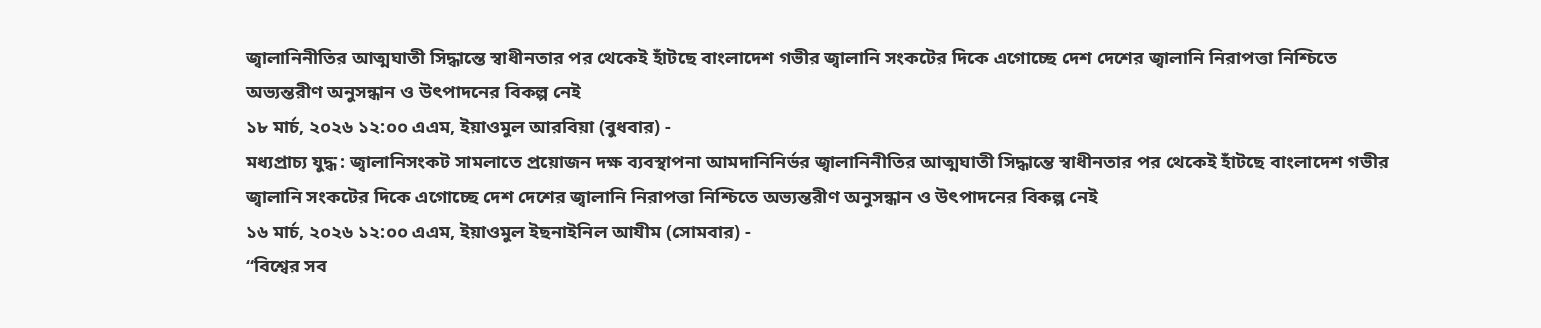জ্বালানিনীতির আত্মঘাতী সিদ্ধান্তে স্বাধীনতার পর থেকেই হাঁটছে বাংলাদেশ গভীর জ্বালানি সংকটের দিকে এগোচ্ছে দেশ দেশের জ্বালানি নিরাপত্তা নিশ্চিতে অভ্যন্তরীণ অনুসন্ধান ও উৎপাদনের বিকল্প নেই
১৮ মার্চ, ২০২৬ ১২:০০ এএম, ইয়াওমুল আরবিয়া (বুধবার) -
মধ্যপ্রাচ্য যুদ্ধ : জ্বালানিসংকট সামলাতে প্রয়োজন দক্ষ ব্যবস্থাপনা আমদানিনির্ভর জ্বালানিনীতির আত্মঘাতী সিদ্ধান্তে স্বাধীনতার পর থেকেই হাঁটছে বাংলাদেশ গভীর জ্বালানি সংকটের দিকে এগোচ্ছে দেশ দেশের জ্বালানি নিরাপত্তা নিশ্চিতে অভ্যন্তরীণ অনুসন্ধান ও উৎপাদনের বিকল্প নেই
১৬ মার্চ, ২০২৬ ১২:০০ এএম, ইয়াওমুল ইছনাইনিল আযীম (সোমবার) -
“বিশ্বের সব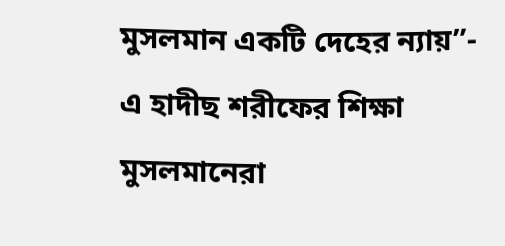মুসলমান একটি দেহের ন্যায়”- এ হাদীছ শরীফের শিক্ষা মুসলমানেরা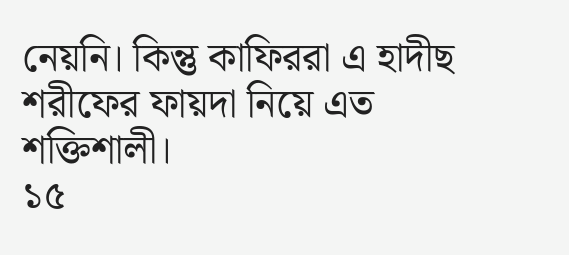নেয়নি। কিন্তু কাফিররা এ হাদীছ শরীফের ফায়দা নিয়ে এত শক্তিশালী।
১৫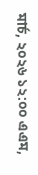মার্চ, ২০২৬ ১২:০০ এএম,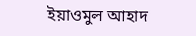ইয়াওমুল আহাদ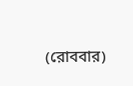(রোববার)